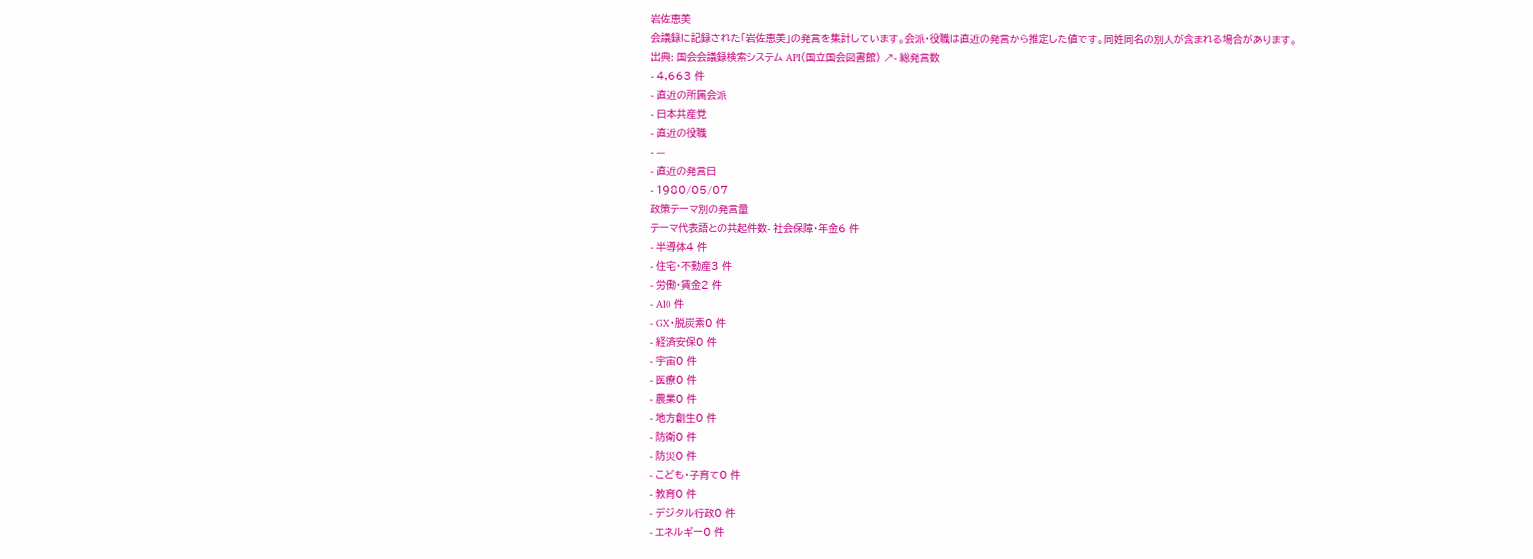岩佐恵美
会議録に記録された「岩佐恵美」の発言を集計しています。会派・役職は直近の発言から推定した値です。同姓同名の別人が含まれる場合があります。
出典: 国会会議録検索システム API(国立国会図書館) ↗- 総発言数
- 4,663 件
- 直近の所属会派
- 日本共産党
- 直近の役職
- —
- 直近の発言日
- 1980/05/07
政策テーマ別の発言量
テーマ代表語との共起件数- 社会保障・年金6 件
- 半導体4 件
- 住宅・不動産3 件
- 労働・賃金2 件
- AI0 件
- GX・脱炭素0 件
- 経済安保0 件
- 宇宙0 件
- 医療0 件
- 農業0 件
- 地方創生0 件
- 防衛0 件
- 防災0 件
- こども・子育て0 件
- 教育0 件
- デジタル行政0 件
- エネルギー0 件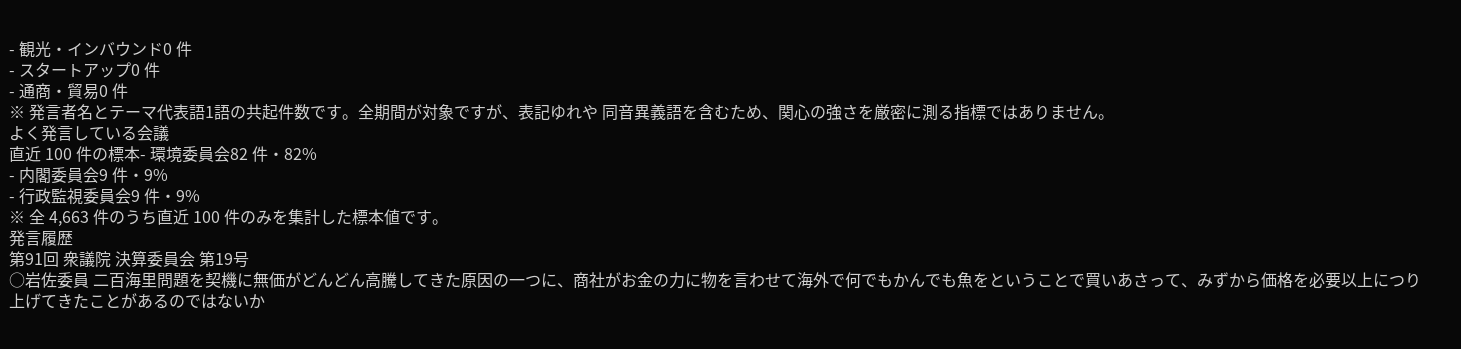- 観光・インバウンド0 件
- スタートアップ0 件
- 通商・貿易0 件
※ 発言者名とテーマ代表語1語の共起件数です。全期間が対象ですが、表記ゆれや 同音異義語を含むため、関心の強さを厳密に測る指標ではありません。
よく発言している会議
直近 100 件の標本- 環境委員会82 件・82%
- 内閣委員会9 件・9%
- 行政監視委員会9 件・9%
※ 全 4,663 件のうち直近 100 件のみを集計した標本値です。
発言履歴
第91回 衆議院 決算委員会 第19号
○岩佐委員 二百海里問題を契機に無価がどんどん高騰してきた原因の一つに、商社がお金の力に物を言わせて海外で何でもかんでも魚をということで買いあさって、みずから価格を必要以上につり上げてきたことがあるのではないか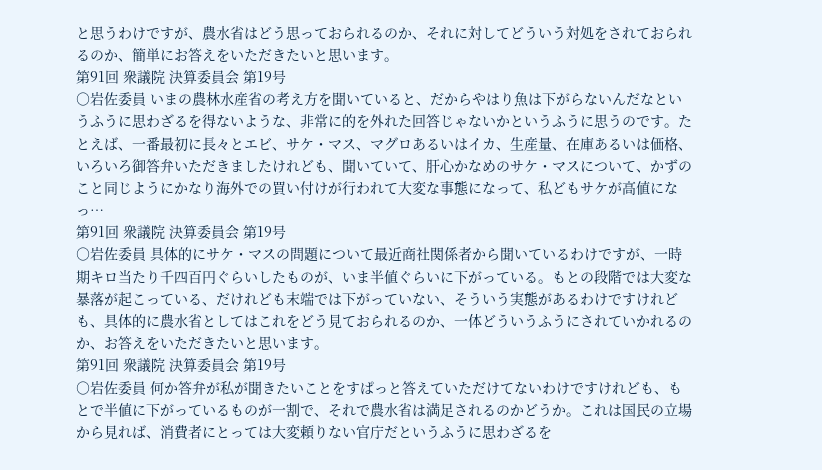と思うわけですが、農水省はどう思っておられるのか、それに対してどういう対処をされておられるのか、簡単にお答えをいただきたいと思います。
第91回 衆議院 決算委員会 第19号
○岩佐委員 いまの農林水産省の考え方を聞いていると、だからやはり魚は下がらないんだなというふうに思わざるを得ないような、非常に的を外れた回答じゃないかというふうに思うのです。たとえば、一番最初に長々とエビ、サケ・マス、マグロあるいはイカ、生産量、在庫あるいは価格、いろいろ御答弁いただきましたけれども、聞いていて、肝心かなめのサケ・マスについて、かずのこと同じようにかなり海外での買い付けが行われて大変な事態になって、私どもサケが高値になっ…
第91回 衆議院 決算委員会 第19号
○岩佐委員 具体的にサケ・マスの問題について最近商社関係者から聞いているわけですが、一時期キロ当たり千四百円ぐらいしたものが、いま半値ぐらいに下がっている。もとの段階では大変な暴落が起こっている、だけれども末端では下がっていない、そういう実態があるわけですけれども、具体的に農水省としてはこれをどう見ておられるのか、一体どういうふうにされていかれるのか、お答えをいただきたいと思います。
第91回 衆議院 決算委員会 第19号
○岩佐委員 何か答弁が私が聞きたいことをすぱっと答えていただけてないわけですけれども、もとで半値に下がっているものが一割で、それで農水省は満足されるのかどうか。これは国民の立場から見れば、消費者にとっては大変頼りない官庁だというふうに思わざるを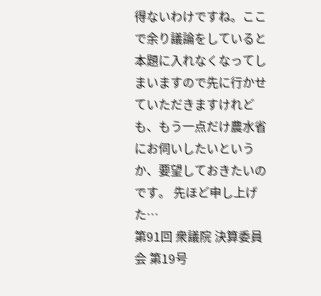得ないわけですね。ここで余り議論をしていると本題に入れなくなってしまいますので先に行かせていただきますけれども、もう一点だけ農水省にお伺いしたいというか、要望しておきたいのです。 先ほど申し上げた…
第91回 衆議院 決算委員会 第19号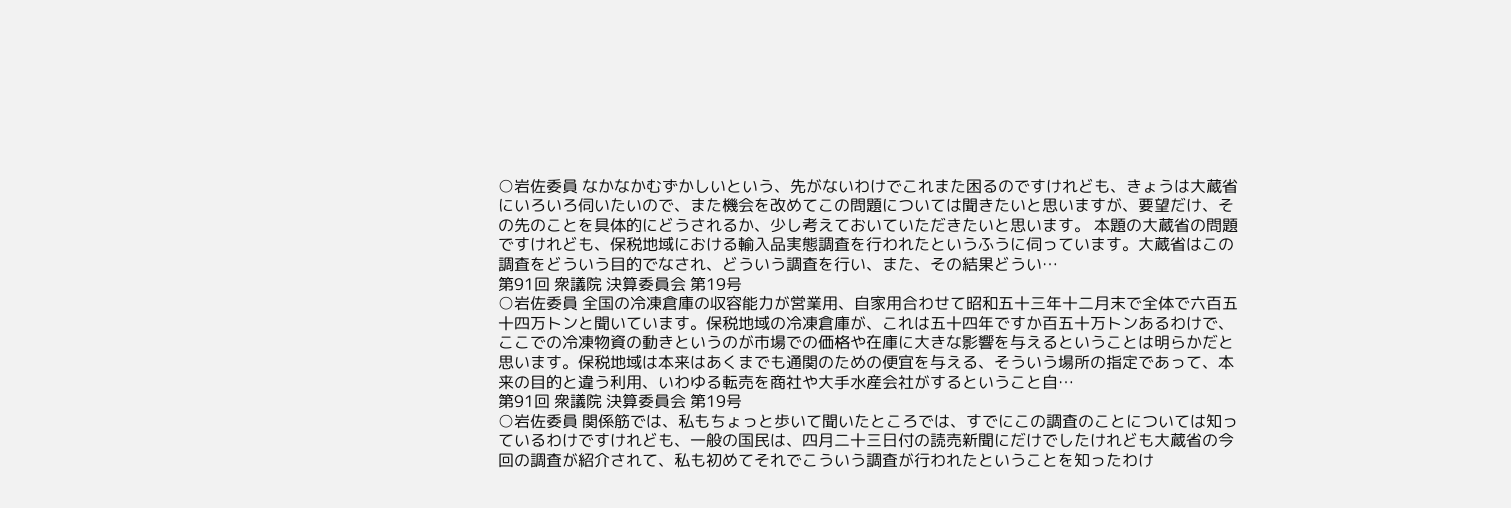○岩佐委員 なかなかむずかしいという、先がないわけでこれまた困るのですけれども、きょうは大蔵省にいろいろ伺いたいので、また機会を改めてこの問題については聞きたいと思いますが、要望だけ、その先のことを具体的にどうされるか、少し考えておいていただきたいと思います。 本題の大蔵省の問題ですけれども、保税地域における輸入品実態調査を行われたというふうに伺っています。大蔵省はこの調査をどういう目的でなされ、どういう調査を行い、また、その結果どうい…
第91回 衆議院 決算委員会 第19号
○岩佐委員 全国の冷凍倉庫の収容能力が営業用、自家用合わせて昭和五十三年十二月末で全体で六百五十四万トンと聞いています。保税地域の冷凍倉庫が、これは五十四年ですか百五十万トンあるわけで、ここでの冷凍物資の動きというのが市場での価格や在庫に大きな影響を与えるということは明らかだと思います。保税地域は本来はあくまでも通関のための便宜を与える、そういう場所の指定であって、本来の目的と違う利用、いわゆる転売を商社や大手水産会社がするということ自…
第91回 衆議院 決算委員会 第19号
○岩佐委員 関係筋では、私もちょっと歩いて聞いたところでは、すでにこの調査のことについては知っているわけですけれども、一般の国民は、四月二十三日付の読売新聞にだけでしたけれども大蔵省の今回の調査が紹介されて、私も初めてそれでこういう調査が行われたということを知ったわけ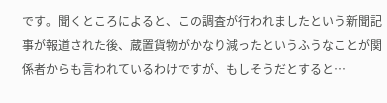です。聞くところによると、この調査が行われましたという新聞記事が報道された後、蔵置貨物がかなり減ったというふうなことが関係者からも言われているわけですが、もしそうだとすると…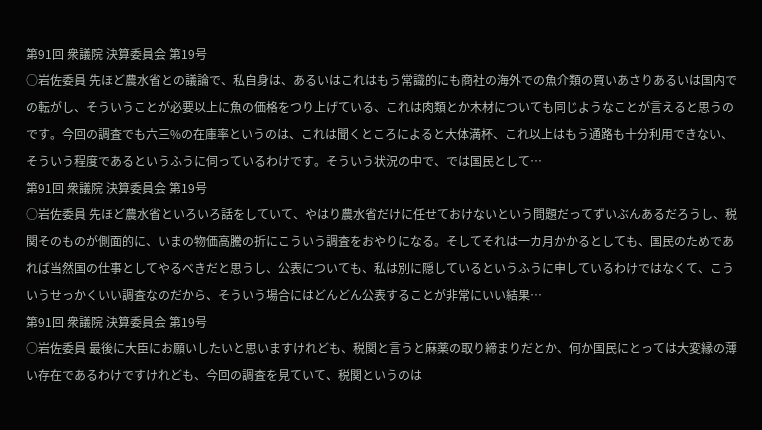第91回 衆議院 決算委員会 第19号
○岩佐委員 先ほど農水省との議論で、私自身は、あるいはこれはもう常識的にも商社の海外での魚介類の買いあさりあるいは国内での転がし、そういうことが必要以上に魚の価格をつり上げている、これは肉類とか木材についても同じようなことが言えると思うのです。今回の調査でも六三%の在庫率というのは、これは聞くところによると大体満杯、これ以上はもう通路も十分利用できない、そういう程度であるというふうに伺っているわけです。そういう状況の中で、では国民として…
第91回 衆議院 決算委員会 第19号
○岩佐委員 先ほど農水省といろいろ話をしていて、やはり農水省だけに任せておけないという問題だってずいぶんあるだろうし、税関そのものが側面的に、いまの物価高騰の折にこういう調査をおやりになる。そしてそれは一カ月かかるとしても、国民のためであれば当然国の仕事としてやるべきだと思うし、公表についても、私は別に隠しているというふうに申しているわけではなくて、こういうせっかくいい調査なのだから、そういう場合にはどんどん公表することが非常にいい結果…
第91回 衆議院 決算委員会 第19号
○岩佐委員 最後に大臣にお願いしたいと思いますけれども、税関と言うと麻薬の取り締まりだとか、何か国民にとっては大変縁の薄い存在であるわけですけれども、今回の調査を見ていて、税関というのは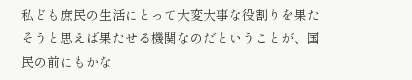私ども庶民の生活にとって大変大事な役割りを果たそうと思えば果たせる機関なのだということが、国民の前にもかな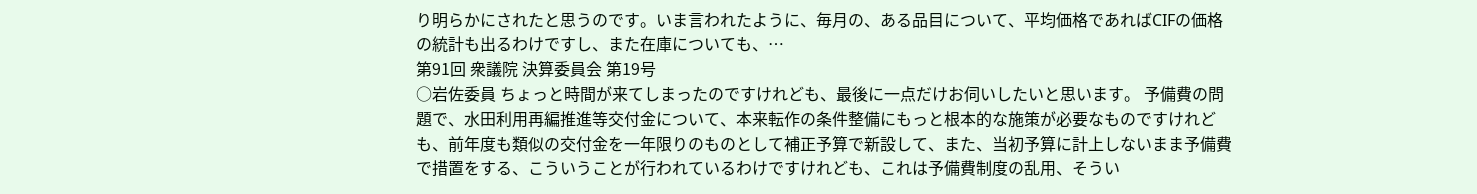り明らかにされたと思うのです。いま言われたように、毎月の、ある品目について、平均価格であればCIFの価格の統計も出るわけですし、また在庫についても、…
第91回 衆議院 決算委員会 第19号
○岩佐委員 ちょっと時間が来てしまったのですけれども、最後に一点だけお伺いしたいと思います。 予備費の問題で、水田利用再編推進等交付金について、本来転作の条件整備にもっと根本的な施策が必要なものですけれども、前年度も類似の交付金を一年限りのものとして補正予算で新設して、また、当初予算に計上しないまま予備費で措置をする、こういうことが行われているわけですけれども、これは予備費制度の乱用、そうい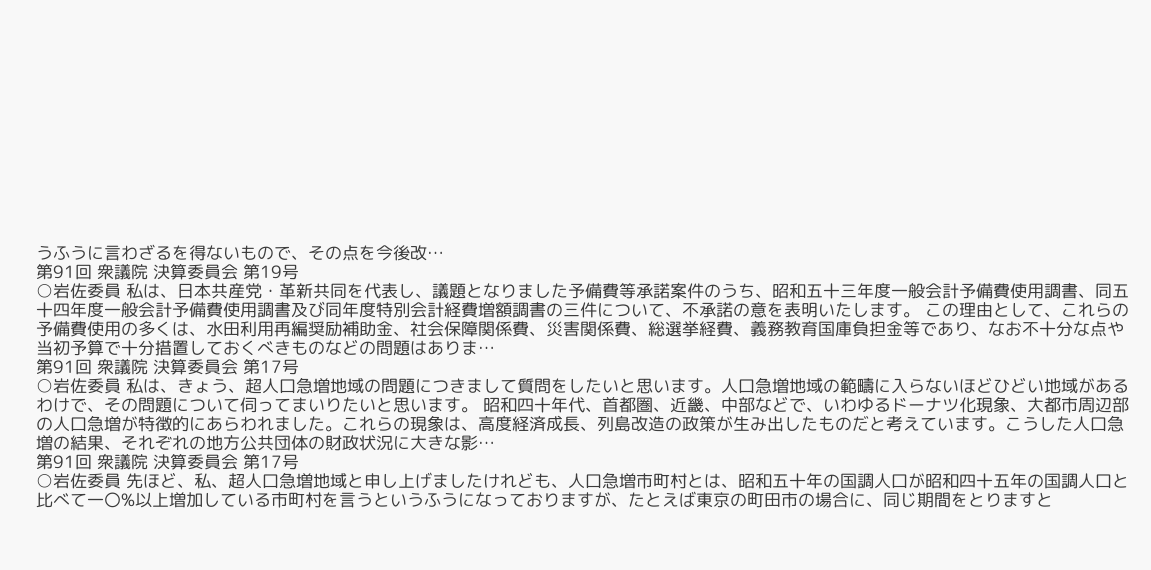うふうに言わざるを得ないもので、その点を今後改…
第91回 衆議院 決算委員会 第19号
○岩佐委員 私は、日本共産党・革新共同を代表し、議題となりました予備費等承諾案件のうち、昭和五十三年度一般会計予備費使用調書、同五十四年度一般会計予備費使用調書及び同年度特別会計経費増額調書の三件について、不承諾の意を表明いたします。 この理由として、これらの予備費使用の多くは、水田利用再編奨励補助金、社会保障関係費、災害関係費、総選挙経費、義務教育国庫負担金等であり、なお不十分な点や当初予算で十分措置しておくべきものなどの問題はありま…
第91回 衆議院 決算委員会 第17号
○岩佐委員 私は、きょう、超人口急増地域の問題につきまして質問をしたいと思います。人口急増地域の範疇に入らないほどひどい地域があるわけで、その問題について伺ってまいりたいと思います。 昭和四十年代、首都圏、近畿、中部などで、いわゆるドーナツ化現象、大都市周辺部の人口急増が特徴的にあらわれました。これらの現象は、高度経済成長、列島改造の政策が生み出したものだと考えています。こうした人口急増の結果、それぞれの地方公共団体の財政状況に大きな影…
第91回 衆議院 決算委員会 第17号
○岩佐委員 先ほど、私、超人口急増地域と申し上げましたけれども、人口急増市町村とは、昭和五十年の国調人口が昭和四十五年の国調人口と比べて一〇%以上増加している市町村を言うというふうになっておりますが、たとえば東京の町田市の場合に、同じ期間をとりますと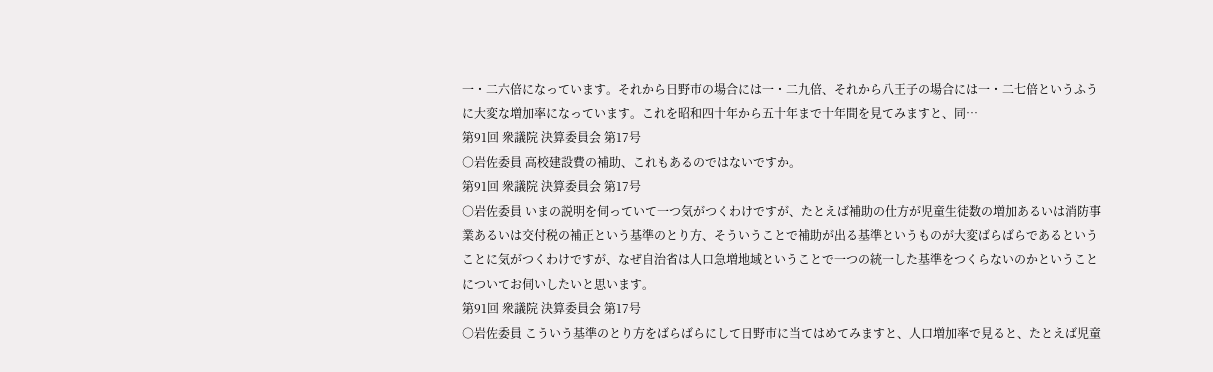一・二六倍になっています。それから日野市の場合には一・二九倍、それから八王子の場合には一・二七倍というふうに大変な増加率になっています。これを昭和四十年から五十年まで十年間を見てみますと、同…
第91回 衆議院 決算委員会 第17号
○岩佐委員 高校建設費の補助、これもあるのではないですか。
第91回 衆議院 決算委員会 第17号
○岩佐委員 いまの説明を伺っていて一つ気がつくわけですが、たとえば補助の仕方が児童生徒数の増加あるいは消防事業あるいは交付税の補正という基準のとり方、そういうことで補助が出る基準というものが大変ばらばらであるということに気がつくわけですが、なぜ自治省は人口急増地域ということで一つの統一した基準をつくらないのかということについてお伺いしたいと思います。
第91回 衆議院 決算委員会 第17号
○岩佐委員 こういう基準のとり方をばらばらにして日野市に当てはめてみますと、人口増加率で見ると、たとえば児童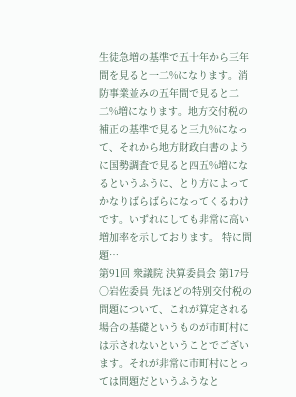生徒急増の基準で五十年から三年間を見ると一二%になります。消防事業並みの五年間で見ると二二%増になります。地方交付税の補正の基準で見ると三九%になって、それから地方財政白書のように国勢調査で見ると四五%増になるというふうに、とり方によってかなりばらばらになってくるわけです。いずれにしても非常に高い増加率を示しております。 特に問題…
第91回 衆議院 決算委員会 第17号
○岩佐委員 先ほどの特別交付税の問題について、これが算定される場合の基礎というものが市町村には示されないということでございます。それが非常に市町村にとっては問題だというふうなと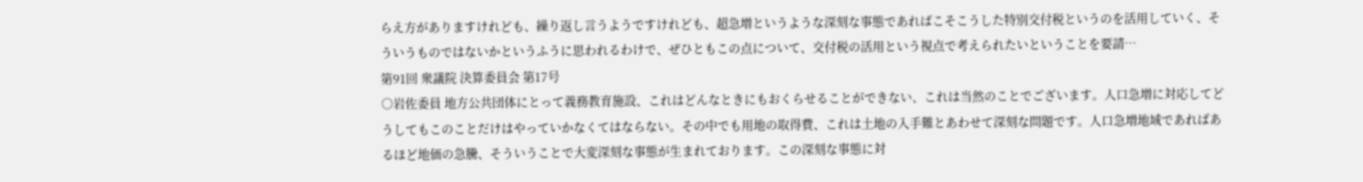らえ方がありますけれども、繰り返し言うようですけれども、超急増というような深刻な事態であればこそこうした特別交付税というのを活用していく、そういうものではないかというふうに思われるわけで、ぜひともこの点について、交付税の活用という視点で考えられたいということを要請…
第91回 衆議院 決算委員会 第17号
○岩佐委員 地方公共団体にとって義務教育施設、これはどんなときにもおくらせることができない、これは当然のことでございます。人口急増に対応してどうしてもこのことだけはやっていかなくてはならない。その中でも用地の取得費、これは土地の入手難とあわせて深刻な問題です。人口急増地域であればあるほど地価の急騰、そういうことで大変深刻な事態が生まれております。この深刻な事態に対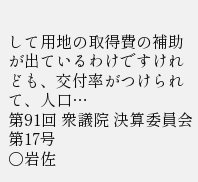して用地の取得費の補助が出ているわけですけれども、交付率がつけられて、人口…
第91回 衆議院 決算委員会 第17号
○岩佐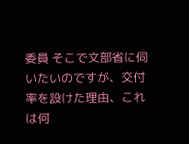委員 そこで文部省に伺いたいのですが、交付率を設けた理由、これは何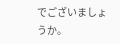でございましょうか。